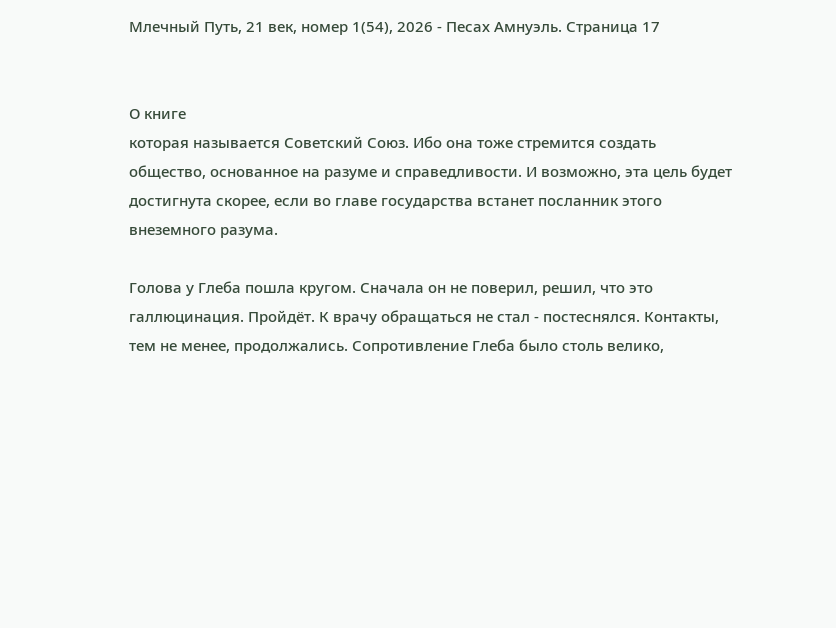Млечный Путь, 21 век, номер 1(54), 2026 - Песах Амнуэль. Страница 17


О книге
которая называется Советский Союз. Ибо она тоже стремится создать общество, основанное на разуме и справедливости. И возможно, эта цель будет достигнута скорее, если во главе государства встанет посланник этого внеземного разума.

Голова у Глеба пошла кругом. Сначала он не поверил, решил, что это галлюцинация. Пройдёт. К врачу обращаться не стал - постеснялся. Контакты, тем не менее, продолжались. Сопротивление Глеба было столь велико,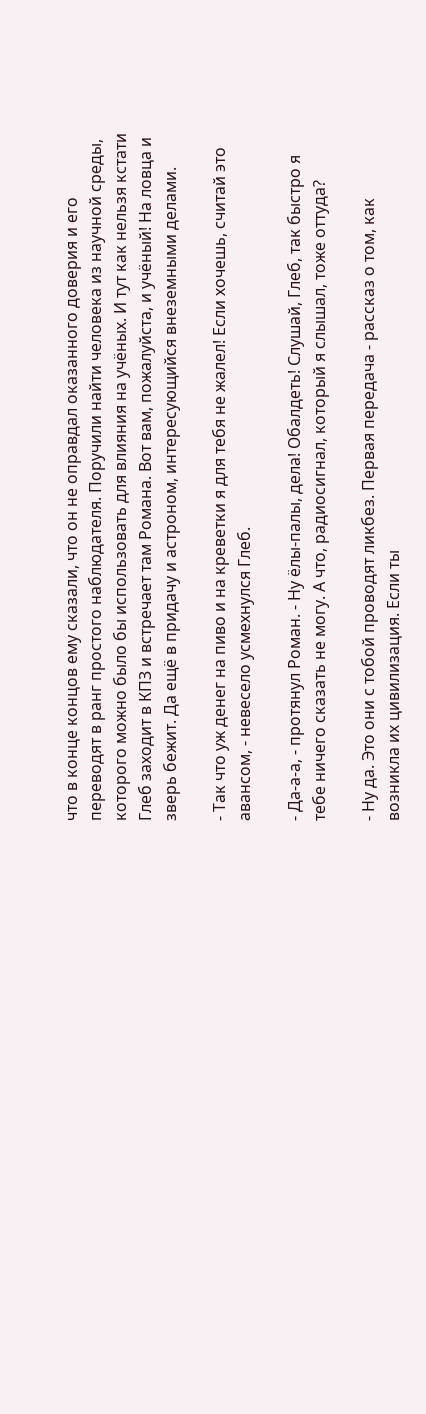что в конце концов ему сказали, что он не оправдал оказанного доверия и его переводят в ранг простого наблюдателя. Поручили найти человека из научной среды, которого можно было бы использовать для влияния на учёных. И тут как нельзя кстати Глеб заходит в КПЗ и встречает там Романа. Вот вам, пожалуйста, и учёный! На ловца и зверь бежит. Да ещё в придачу и астроном, интересующийся внеземными делами.

- Так что уж денег на пиво и на креветки я для тебя не жалел! Если хочешь, считай это авансом, - невесело усмехнулся Глеб.

- Да-а-а, - протянул Роман. - Ну ёлы-палы, дела! Обалдеть! Слушай, Глеб, так быстро я тебе ничего сказать не могу. А что, радиосигнал, который я слышал, тоже оттуда?

- Ну да. Это они с тобой проводят ликбез. Первая передача - рассказ о том, как возникла их цивилизация. Если ты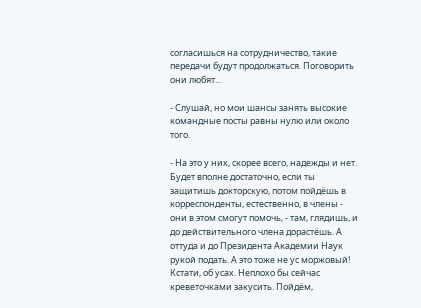согласишься на сотрудничество, такие передачи будут продолжаться. Поговорить они любят...

- Слушай, но мои шансы занять высокие командные посты равны нулю или около того.

- На это у них, скорее всего, надежды и нет. Будет вполне достаточно, если ты защитишь докторскую, потом пойдёшь в корреспонденты, естественно, в члены - они в этом смогут помочь, - там, глядишь, и до действительного члена дорастёшь. А оттуда и до Президента Академии Наук рукой подать. А это тоже не ус моржовый! Кстати, об усах. Неплохо бы сейчас креветочками закусить. Пойдём,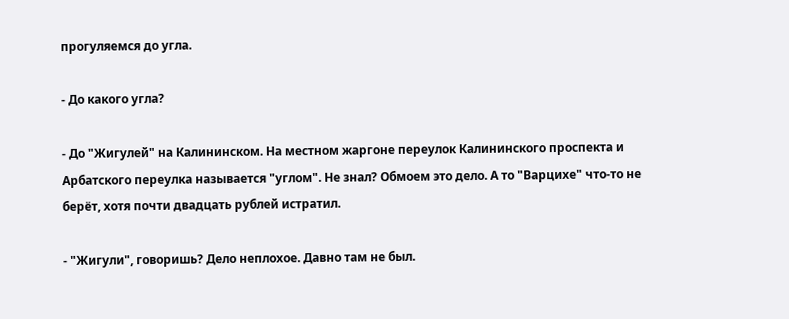прогуляемся до угла.

- До какого угла?

- До "Жигулей" на Калининском. На местном жаргоне переулок Калининского проспекта и Арбатского переулка называется "углом". Не знал? Обмоем это дело. А то "Варцихе" что-то не берёт, хотя почти двадцать рублей истратил.

- "Жигули", говоришь? Дело неплохое. Давно там не был.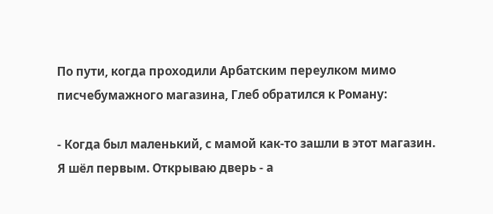По пути, когда проходили Арбатским переулком мимо писчебумажного магазина, Глеб обратился к Роману:

- Когда был маленький, с мамой как-то зашли в этот магазин. Я шёл первым. Открываю дверь - а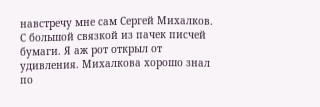навстречу мне сам Сергей Михалков. С большой связкой из пачек писчей бумаги. Я аж рот открыл от удивления. Михалкова хорошо знал по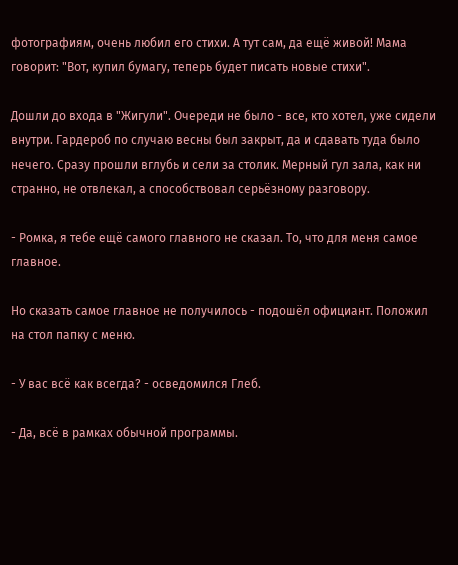фотографиям, очень любил его стихи. А тут сам, да ещё живой! Мама говорит: "Вот, купил бумагу, теперь будет писать новые стихи".

Дошли до входа в "Жигули". Очереди не было - все, кто хотел, уже сидели внутри. Гардероб по случаю весны был закрыт, да и сдавать туда было нечего. Сразу прошли вглубь и сели за столик. Мерный гул зала, как ни странно, не отвлекал, а способствовал серьёзному разговору.

- Ромка, я тебе ещё самого главного не сказал. То, что для меня самое главное.

Но сказать самое главное не получилось - подошёл официант. Положил на стол папку с меню.

- У вас всё как всегда? - осведомился Глеб.

- Да, всё в рамках обычной программы.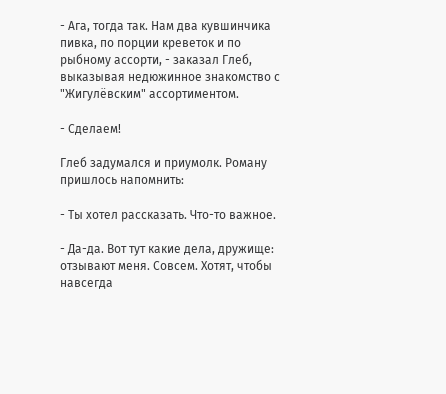- Ага, тогда так. Нам два кувшинчика пивка, по порции креветок и по рыбному ассорти, - заказал Глеб, выказывая недюжинное знакомство с "Жигулёвским" ассортиментом.

- Сделаем!

Глеб задумался и приумолк. Роману пришлось напомнить:

- Ты хотел рассказать. Что-то важное.

- Да-да. Вот тут какие дела, дружище: отзывают меня. Совсем. Хотят, чтобы навсегда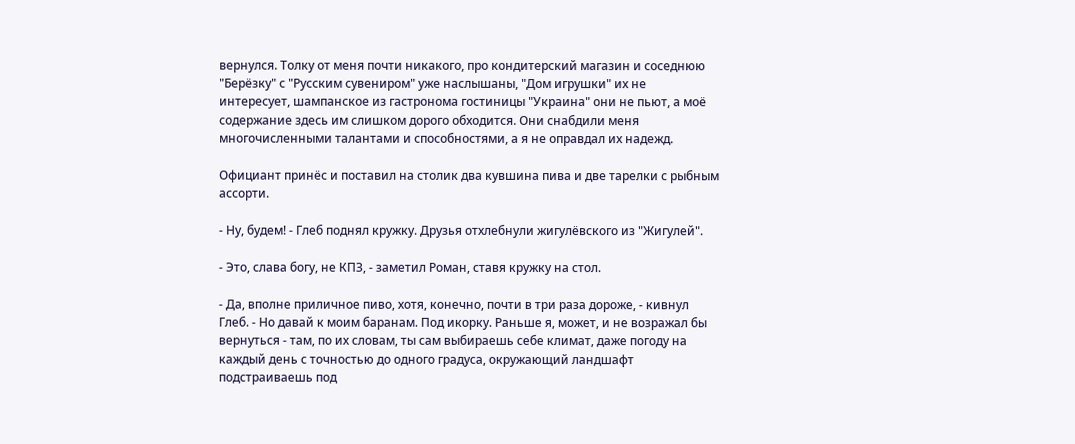вернулся. Толку от меня почти никакого, про кондитерский магазин и соседнюю "Берёзку" с "Русским сувениром" уже наслышаны, "Дом игрушки" их не интересует, шампанское из гастронома гостиницы "Украина" они не пьют, а моё содержание здесь им слишком дорого обходится. Они снабдили меня многочисленными талантами и способностями, а я не оправдал их надежд.

Официант принёс и поставил на столик два кувшина пива и две тарелки с рыбным ассорти.

- Ну, будем! - Глеб поднял кружку. Друзья отхлебнули жигулёвского из "Жигулей".

- Это, слава богу, не КПЗ, - заметил Роман, ставя кружку на стол.

- Да, вполне приличное пиво, хотя, конечно, почти в три раза дороже, - кивнул Глеб. - Но давай к моим баранам. Под икорку. Раньше я, может, и не возражал бы вернуться - там, по их словам, ты сам выбираешь себе климат, даже погоду на каждый день с точностью до одного градуса, окружающий ландшафт подстраиваешь под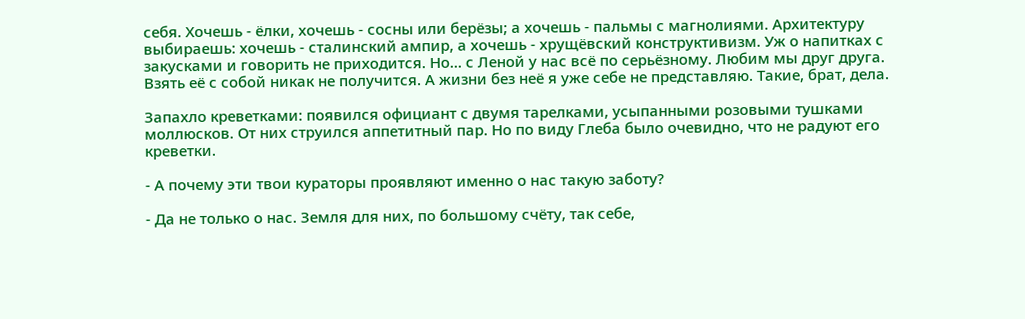себя. Хочешь - ёлки, хочешь - сосны или берёзы; а хочешь - пальмы с магнолиями. Архитектуру выбираешь: хочешь - сталинский ампир, а хочешь - хрущёвский конструктивизм. Уж о напитках с закусками и говорить не приходится. Но... с Леной у нас всё по серьёзному. Любим мы друг друга. Взять её с собой никак не получится. А жизни без неё я уже себе не представляю. Такие, брат, дела.

Запахло креветками: появился официант с двумя тарелками, усыпанными розовыми тушками моллюсков. От них струился аппетитный пар. Но по виду Глеба было очевидно, что не радуют его креветки.

- А почему эти твои кураторы проявляют именно о нас такую заботу?

- Да не только о нас. Земля для них, по большому счёту, так себе,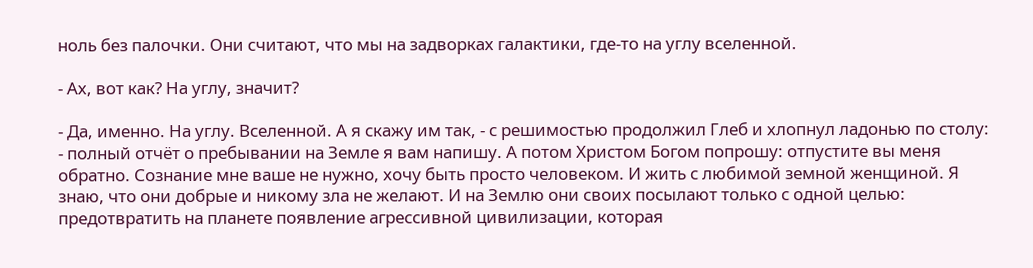ноль без палочки. Они считают, что мы на задворках галактики, где-то на углу вселенной.

- Ах, вот как? На углу, значит?

- Да, именно. На углу. Вселенной. А я скажу им так, - с решимостью продолжил Глеб и хлопнул ладонью по столу: - полный отчёт о пребывании на Земле я вам напишу. А потом Христом Богом попрошу: отпустите вы меня обратно. Сознание мне ваше не нужно, хочу быть просто человеком. И жить с любимой земной женщиной. Я знаю, что они добрые и никому зла не желают. И на Землю они своих посылают только с одной целью: предотвратить на планете появление агрессивной цивилизации, которая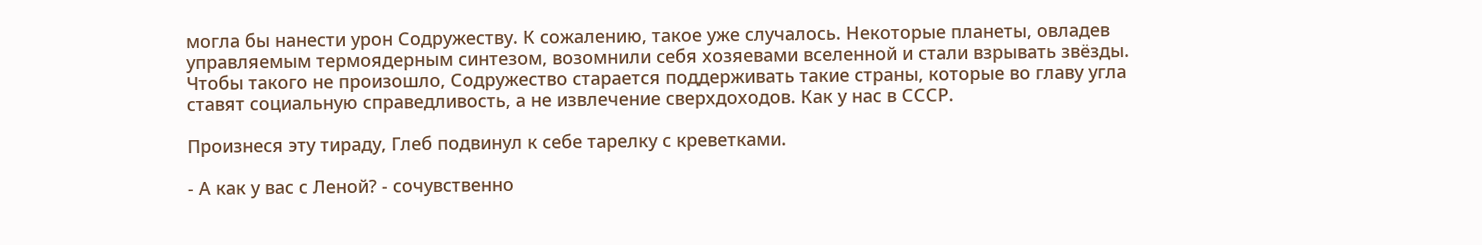могла бы нанести урон Содружеству. К сожалению, такое уже случалось. Некоторые планеты, овладев управляемым термоядерным синтезом, возомнили себя хозяевами вселенной и стали взрывать звёзды. Чтобы такого не произошло, Содружество старается поддерживать такие страны, которые во главу угла ставят социальную справедливость, а не извлечение сверхдоходов. Как у нас в СССР.

Произнеся эту тираду, Глеб подвинул к себе тарелку с креветками.

- А как у вас с Леной? - сочувственно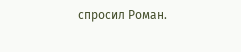спросил Роман.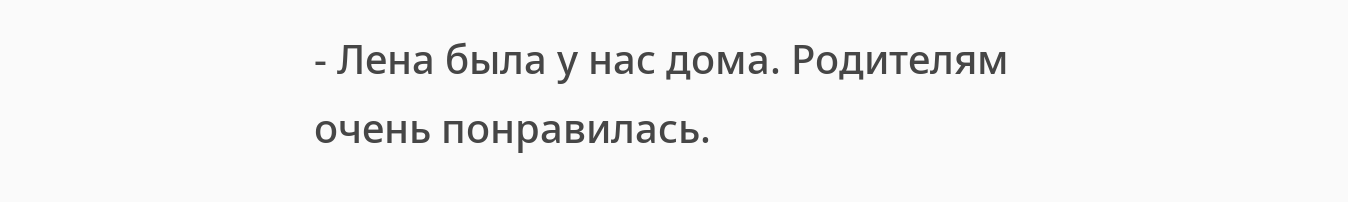- Лена была у нас дома. Родителям очень понравилась.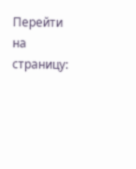Перейти на страницу: